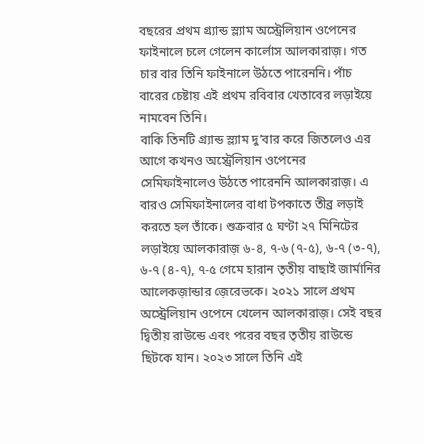বছরের প্রথম গ্র্যান্ড স্ল্যাম অস্ট্রেলিয়ান ওপেনের ফাইনালে চলে গেলেন কার্লোস আলকারাজ়। গত চার বার তিনি ফাইনালে উঠতে পারেননি। পাঁচ বারের চেষ্টায় এই প্রথম রবিবার খেতাবের লড়াইয়ে নামবেন তিনি।
বাকি তিনটি গ্র্যান্ড স্ল্যাম দু’বার করে জিতলেও এর আগে কখনও অস্ট্রেলিয়ান ওপেনের সেমিফাইনালেও উঠতে পারেননি আলকারাজ়। এ বারও সেমিফাইনালের বাধা টপকাতে তীব্র লড়াই করতে হল তাঁকে। শুক্রবার ৫ ঘণ্টা ২৭ মিনিটের লড়াইয়ে আলকারাজ় ৬-৪, ৭-৬ (৭-৫), ৬-৭ (৩-৭), ৬-৭ (৪-৭), ৭-৫ গেমে হারান তৃতীয় বাছাই জার্মানির আলেকজ়ান্ডার জ়েরেভকে। ২০২১ সালে প্রথম অস্ট্রেলিয়ান ওপেনে খেলেন আলকারাজ়। সেই বছর দ্বিতীয় রাউন্ডে এবং পরের বছর তৃতীয় রাউন্ডে ছিটকে যান। ২০২৩ সালে তিনি এই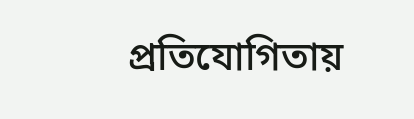প্রতিযোগিতায়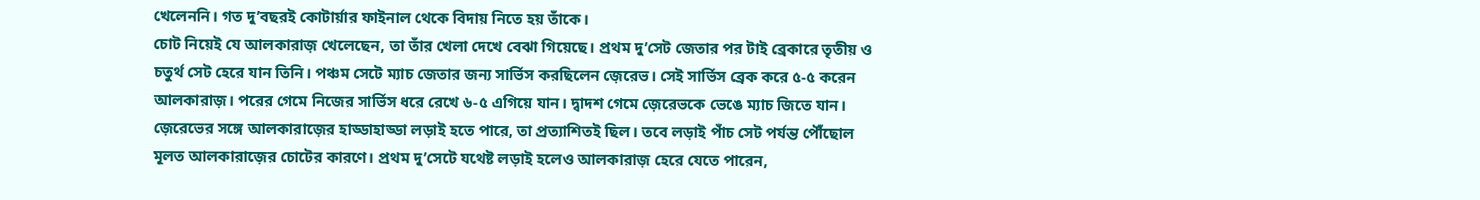খেলেননি। গত দু’বছরই কোটার্য়ার ফাইনাল থেকে বিদায় নিতে হয় তাঁকে।
চোট নিয়েই যে আলকারাজ় খেলেছেন, তা তাঁর খেলা দেখে বেঝা গিয়েছে। প্রথম দু’সেট জেতার পর টাই ব্রেকারে তৃতীয় ও চতুর্থ সেট হেরে যান তিনি। পঞ্চম সেটে ম্যাচ জেতার জন্য সার্ভিস করছিলেন জ়েরেভ। সেই সার্ভিস ব্রেক করে ৫-৫ করেন আলকারাজ়। পরের গেমে নিজের সার্ভিস ধরে রেখে ৬-৫ এগিয়ে যান। দ্বাদশ গেমে জ়েরেভকে ভেঙে ম্যাচ জিতে যান।
জ়েরেভের সঙ্গে আলকারাজ়ের হাড্ডাহাড্ডা লড়াই হতে পারে, তা প্রত্যাশিতই ছিল। তবে লড়াই পাঁচ সেট পর্যন্ত পৌঁছোল মূলত আলকারাজ়ের চোটের কারণে। প্রথম দু’সেটে যথেষ্ট লড়াই হলেও আলকারাজ় হেরে যেতে পারেন,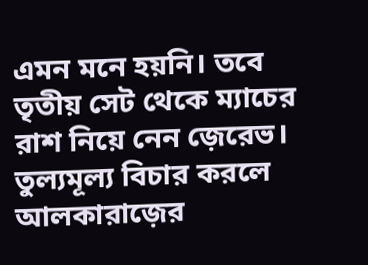এমন মনে হয়নি। তবে তৃতীয় সেট থেকে ম্যাচের রাশ নিয়ে নেন জ়েরেভ। তুল্যমূল্য বিচার করলে আলকারাজ়ের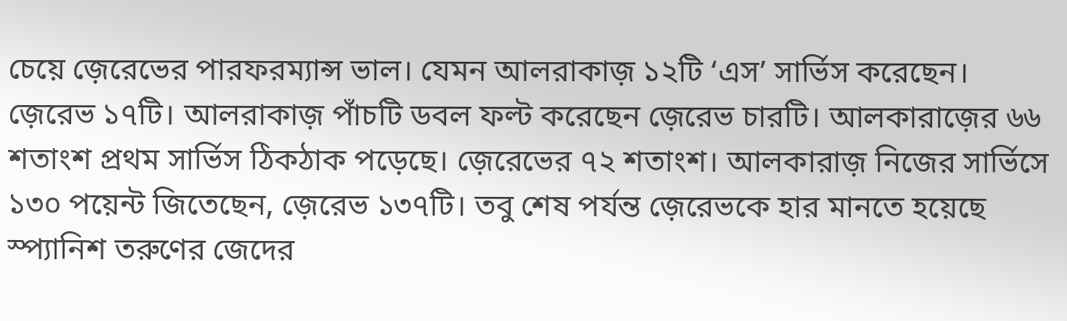চেয়ে জ়েরেভের পারফরম্যান্স ভাল। যেমন আলরাকাজ় ১২টি ‘এস’ সার্ভিস করেছেন। জ়েরেভ ১৭টি। আলরাকাজ় পাঁচটি ডবল ফল্ট করেছেন জ়েরেভ চারটি। আলকারাজ়ের ৬৬ শতাংশ প্রথম সার্ভিস ঠিকঠাক পড়েছে। জ়েরেভের ৭২ শতাংশ। আলকারাজ় নিজের সার্ভিসে ১৩০ পয়েন্ট জিতেছেন, জ়েরেভ ১৩৭টি। তবু শেষ পর্যন্ত জ়েরেভকে হার মানতে হয়েছে স্প্যানিশ তরুণের জেদের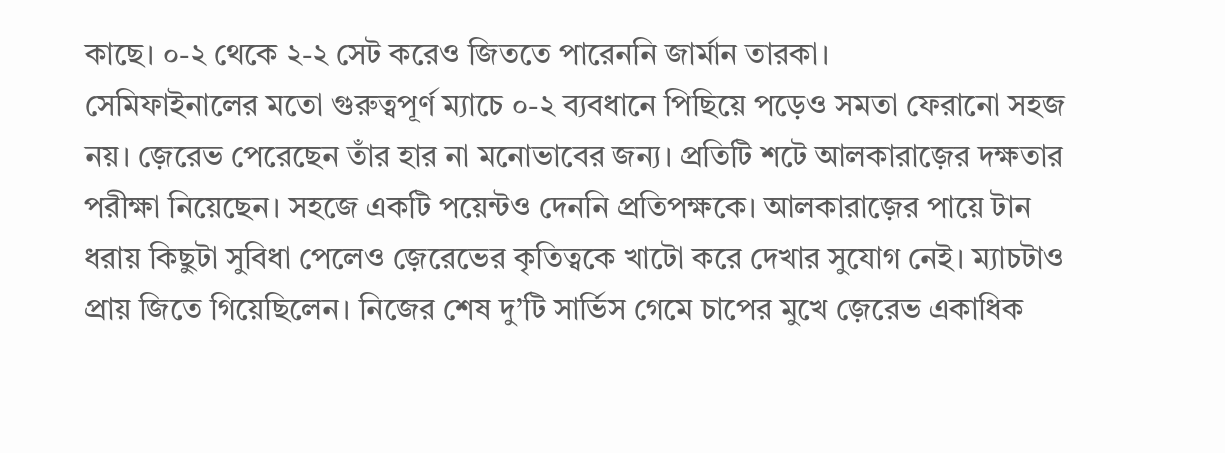কাছে। ০-২ থেকে ২-২ সেট করেও জিততে পারেননি জার্মান তারকা।
সেমিফাইনালের মতো গুরুত্বপূর্ণ ম্যাচে ০-২ ব্যবধানে পিছিয়ে পড়েও সমতা ফেরানো সহজ নয়। জ়েরেভ পেরেছেন তাঁর হার না মনোভাবের জন্য। প্রতিটি শটে আলকারাজ়ের দক্ষতার পরীক্ষা নিয়েছেন। সহজে একটি পয়েন্টও দেননি প্রতিপক্ষকে। আলকারাজ়ের পায়ে টান ধরায় কিছুটা সুবিধা পেলেও জ়েরেভের কৃতিত্বকে খাটো করে দেখার সুযোগ নেই। ম্যাচটাও প্রায় জিতে গিয়েছিলেন। নিজের শেষ দু’টি সার্ভিস গেমে চাপের মুখে জ়েরেভ একাধিক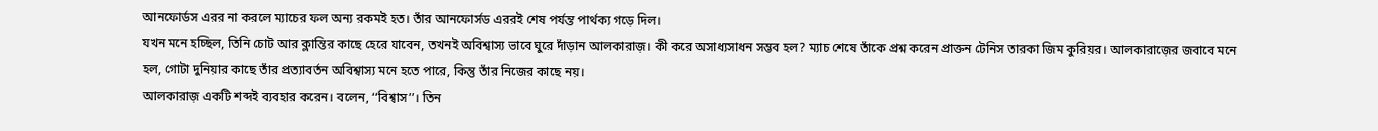আনফোর্ডস এরর না করলে ম্যাচের ফল অন্য রকমই হত। তাঁর আনফোর্সড এররই শেষ পর্যন্ত পার্থক্য গড়ে দিল।
যখন মনে হচ্ছিল, তিনি চোট আর ক্লান্তির কাছে হেরে যাবেন, তখনই অবিশ্বাস্য ভাবে ঘুরে দাঁড়ান আলকারাজ়। কী করে অসাধ্যসাধন সম্ভব হল? ম্যাচ শেষে তাঁকে প্রশ্ন করেন প্রাক্তন টেনিস তারকা জিম কুরিয়র। আলকারাজ়ের জবাবে মনে হল, গোটা দুনিয়ার কাছে তাঁর প্রত্যাবর্তন অবিশ্বাস্য মনে হতে পারে, কিন্তু তাঁর নিজের কাছে নয়।
আলকারাজ় একটি শব্দই ব্যবহার করেন। বলেন, ‘‘বিশ্বাস’’। তিন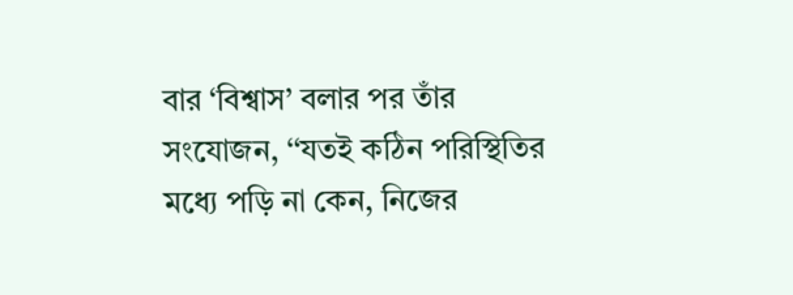বার ‘বিশ্বাস’ বলার পর তাঁর সংযোজন, ‘‘যতই কঠিন পরিস্থিতির মধ্যে পড়ি না কেন, নিজের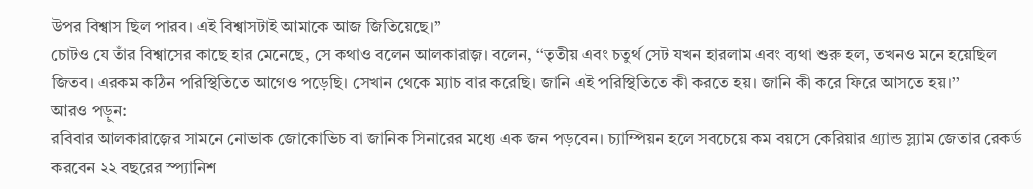উপর বিশ্বাস ছিল পারব। এই বিশ্বাসটাই আমাকে আজ জিতিয়েছে।’’
চোটও যে তাঁর বিশ্বাসের কাছে হার মেনেছে, সে কথাও বলেন আলকারাজ়। বলেন, ‘‘তৃতীয় এবং চতুর্থ সেট যখন হারলাম এবং ব্যথা শুরু হল, তখনও মনে হয়েছিল জিতব। এরকম কঠিন পরিস্থিতিতে আগেও পড়েছি। সেখান থেকে ম্যাচ বার করেছি। জানি এই পরিস্থিতিতে কী করতে হয়। জানি কী করে ফিরে আসতে হয়।’’
আরও পড়ুন:
রবিবার আলকারাজ়ের সামনে নোভাক জোকোভিচ বা জানিক সিনারের মধ্যে এক জন পড়বেন। চ্যাম্পিয়ন হলে সবচেয়ে কম বয়সে কেরিয়ার গ্র্যান্ড স্ল্যাম জেতার রেকর্ড করবেন ২২ বছরের স্প্যানিশ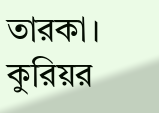তারকা। কুরিয়র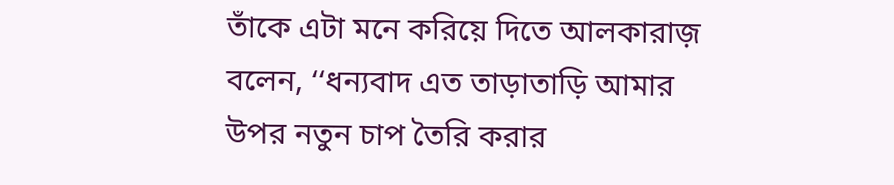তাঁকে এটা মনে করিয়ে দিতে আলকারাজ় বলেন, ‘‘ধন্যবাদ এত তাড়াতাড়ি আমার উপর নতুন চাপ তৈরি করার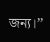জন্য।’’